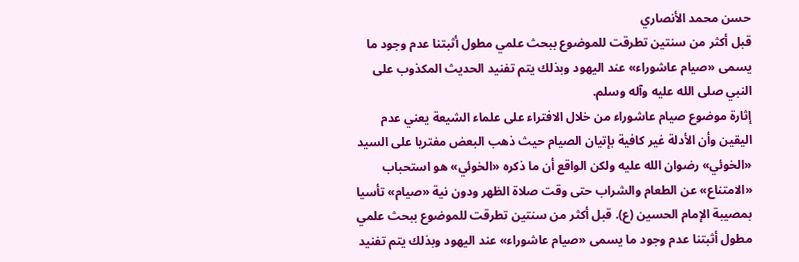حسن محمد الأنصاري
قبل أكثر من سنتين تطرقت للموضوع ببحث علمي مطول أثبتنا عدم وجود ما يسمى «صيام عاشوراء» عند اليهود وبذلك يتم تفنيد الحديث المكذوب على النبي صلى الله عليه وآله وسلم.
إثارة موضوع صيام عاشوراء من خلال الافتراء على علماء الشيعة يعني عدم اليقين وأن الأدلة غير كافية بإتيان الصيام حيث ذهب البعض مفتريا على السيد «الخوئي» رضوان الله عليه ولكن الواقع أن ما ذكره «الخوئي» هو استحباب «الامتناع» عن الطعام والشراب حتى وقت صلاة الظهر ودون نية «صيام» تأسيا بمصيبة الإمام الحسين (ع). قبل أكثر من سنتين تطرقت للموضوع ببحث علمي مطول أثبتنا عدم وجود ما يسمى «صيام عاشوراء» عند اليهود وبذلك يتم تفنيد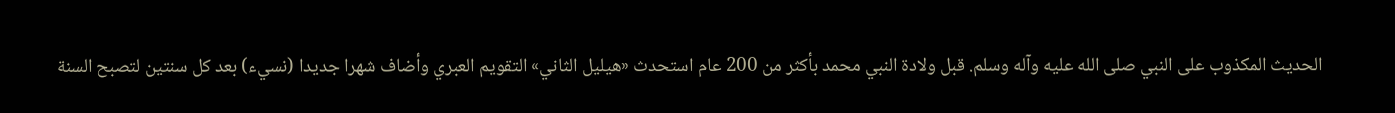الحديث المكذوب على النبي صلى الله عليه وآله وسلم. قبل ولادة النبي محمد بأكثر من 200 عام استحدث «هيليل الثاني» التقويم العبري وأضاف شهرا جديدا (نسيء) بعد كل سنتين لتصبح السنة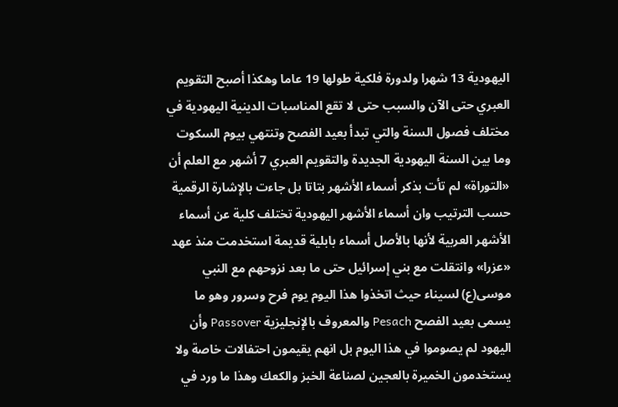اليهودية 13 شهرا ولدورة فلكية طولها 19 عاما وهكذا أصبح التقويم العبري حتى الآن والسبب حتى لا تقع المناسبات الدينية اليهودية في مختلف فصول السنة والتي تبدأ بعيد الفصح وتنتهي بيوم السكوت وما بين السنة اليهودية الجديدة والتقويم العبري 7 أشهر مع العلم أن «التوراة» لم تأت بذكر أسماء الأشهر بتاتا بل جاءت بالإشارة الرقمية حسب الترتيب وان أسماء الأشهر اليهودية تختلف كلية عن أسماء الأشهر العربية لأنها بالأصل أسماء بابلية قديمة استخدمت منذ عهد «عزرا» وانتقلت مع بني إسرائيل حتى ما بعد نزوحهم مع النبي موسى(ع) لسيناء حيث اتخذوا هذا اليوم يوم فرح وسرور وهو ما يسمى بعيد الفصح Pesach والمعروف بالإنجليزية Passover وأن اليهود لم يصوموا في هذا اليوم بل انهم يقيمون احتفالات خاصة ولا يستخدمون الخميرة بالعجين لصناعة الخبز والكعك وهذا ما ورد في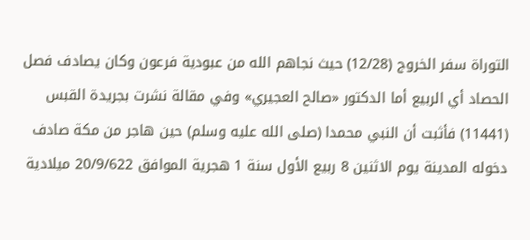التوراة سفر الخروج (12/28) حيث نجاهم الله من عبودية فرعون وكان يصادف فصل الحصاد أي الربيع أما الدكتور «صالح العجيري» وفي مقالة نشرت بجريدة القبس (11441) فأثبت أن النبي محمدا (صلى الله عليه وسلم) حين هاجر من مكة صادف دخوله المدينة يوم الاثنين 8 ربيع الأول سنة 1 هجرية الموافق 20/9/622 ميلادية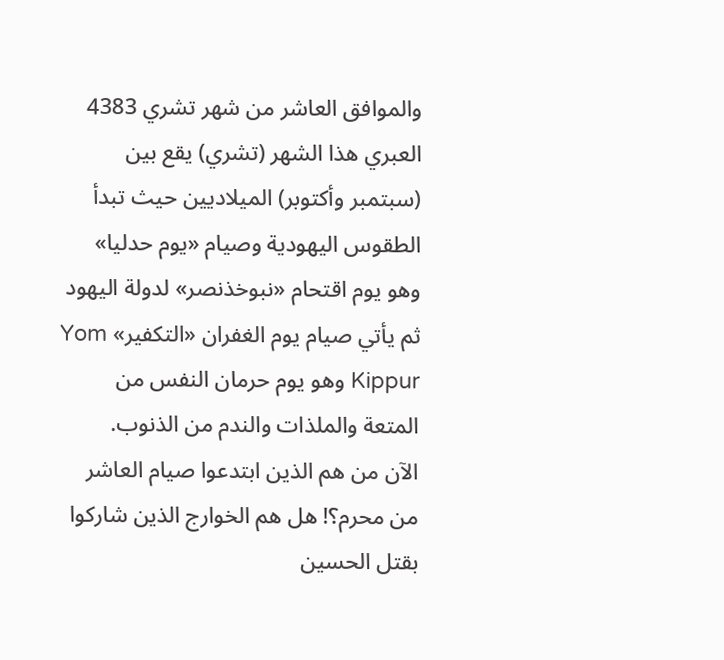والموافق العاشر من شهر تشري 4383 العبري هذا الشهر (تشري) يقع بين (سبتمبر وأكتوبر) الميلاديين حيث تبدأ الطقوس اليهودية وصيام «يوم حدليا» وهو يوم اقتحام «نبوخذنصر» لدولة اليهود ثم يأتي صيام يوم الغفران «التكفير» Yom Kippur وهو يوم حرمان النفس من المتعة والملذات والندم من الذنوب.
الآن من هم الذين ابتدعوا صيام العاشر من محرم؟! هل هم الخوارج الذين شاركوا بقتل الحسين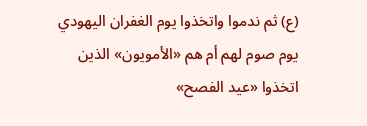(ع) ثم ندموا واتخذوا يوم الغفران اليهودي يوم صوم لهم أم هم «الأمويون» الذين اتخذوا «عيد الفصح»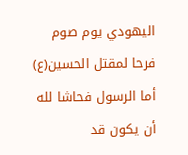اليهودي يوم صوم فرحا لمقتل الحسين(ع) أما الرسول فحاشا لله أن يكون قد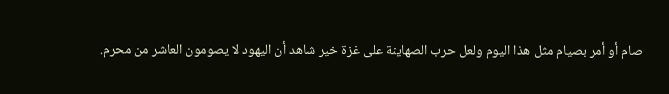صام أو أمر بصيام مثل هذا اليوم ولعل حرب الصهاينة على غزة خير شاهد أن اليهود لا يصومون العاشر من محرم.